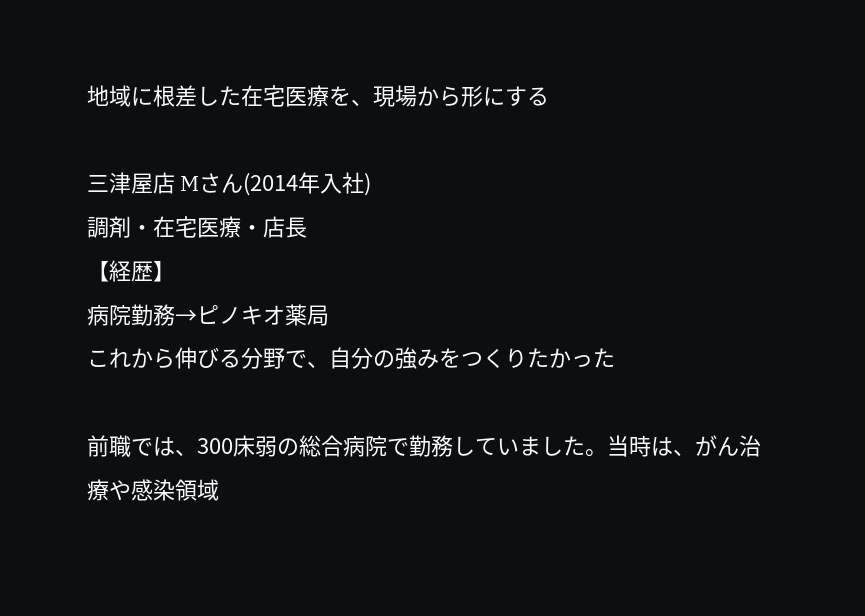地域に根差した在宅医療を、現場から形にする

三津屋店 Mさん(2014年入社)
調剤・在宅医療・店長
【経歴】
病院勤務→ピノキオ薬局
これから伸びる分野で、自分の強みをつくりたかった

前職では、300床弱の総合病院で勤務していました。当時は、がん治療や感染領域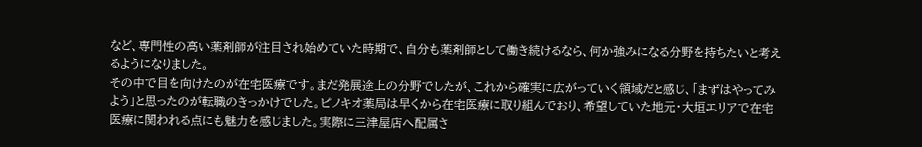など、専門性の高い薬剤師が注目され始めていた時期で、自分も薬剤師として働き続けるなら、何か強みになる分野を持ちたいと考えるようになりました。
その中で目を向けたのが在宅医療です。まだ発展途上の分野でしたが、これから確実に広がっていく領域だと感じ、「まずはやってみよう」と思ったのが転職のきっかけでした。ピノキオ薬局は早くから在宅医療に取り組んでおり、希望していた地元・大垣エリアで在宅医療に関われる点にも魅力を感じました。実際に三津屋店へ配属さ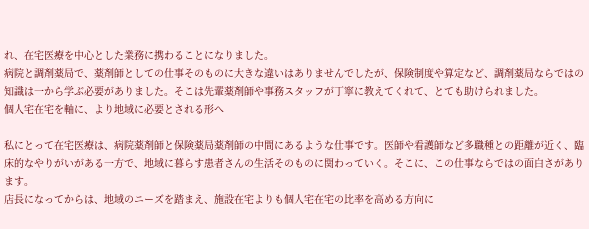れ、在宅医療を中心とした業務に携わることになりました。
病院と調剤薬局で、薬剤師としての仕事そのものに大きな違いはありませんでしたが、保険制度や算定など、調剤薬局ならではの知識は一から学ぶ必要がありました。そこは先輩薬剤師や事務スタッフが丁寧に教えてくれて、とても助けられました。
個人宅在宅を軸に、より地域に必要とされる形へ

私にとって在宅医療は、病院薬剤師と保険薬局薬剤師の中間にあるような仕事です。医師や看護師など多職種との距離が近く、臨床的なやりがいがある一方で、地域に暮らす患者さんの生活そのものに関わっていく。そこに、この仕事ならではの面白さがあります。
店長になってからは、地域のニーズを踏まえ、施設在宅よりも個人宅在宅の比率を高める方向に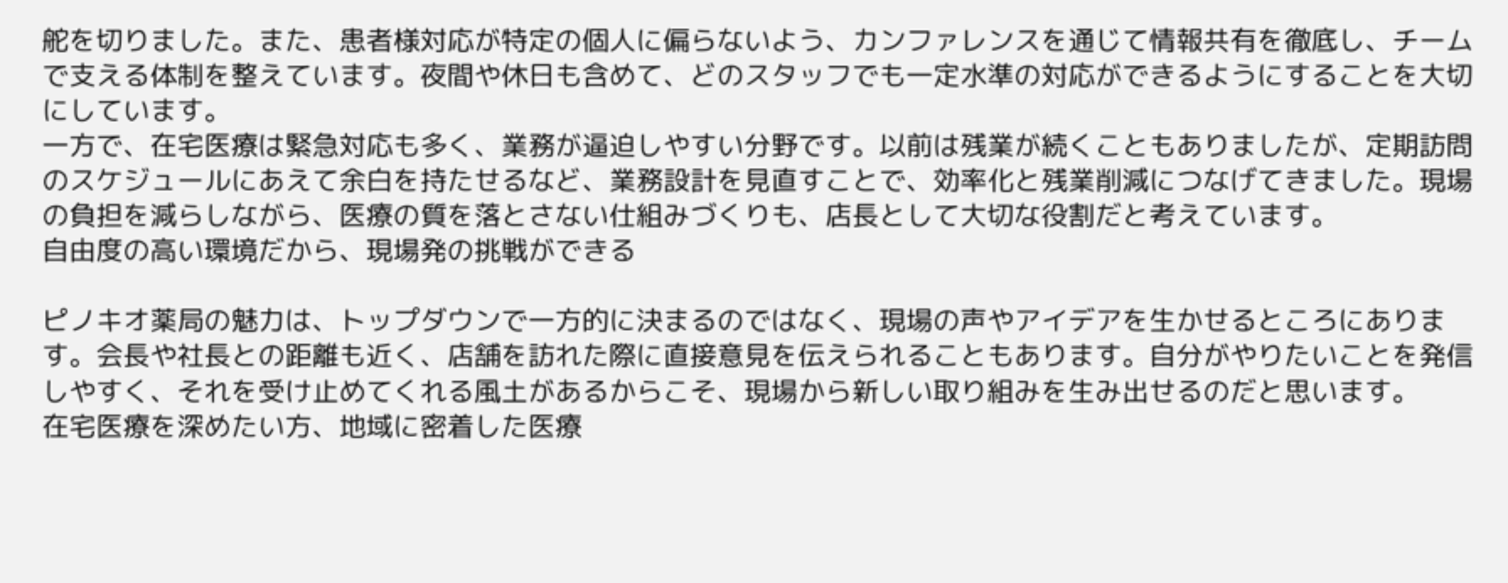舵を切りました。また、患者様対応が特定の個人に偏らないよう、カンファレンスを通じて情報共有を徹底し、チームで支える体制を整えています。夜間や休日も含めて、どのスタッフでも一定水準の対応ができるようにすることを大切にしています。
一方で、在宅医療は緊急対応も多く、業務が逼迫しやすい分野です。以前は残業が続くこともありましたが、定期訪問のスケジュールにあえて余白を持たせるなど、業務設計を見直すことで、効率化と残業削減につなげてきました。現場の負担を減らしながら、医療の質を落とさない仕組みづくりも、店長として大切な役割だと考えています。
自由度の高い環境だから、現場発の挑戦ができる

ピノキオ薬局の魅力は、トップダウンで一方的に決まるのではなく、現場の声やアイデアを生かせるところにあります。会長や社長との距離も近く、店舗を訪れた際に直接意見を伝えられることもあります。自分がやりたいことを発信しやすく、それを受け止めてくれる風土があるからこそ、現場から新しい取り組みを生み出せるのだと思います。
在宅医療を深めたい方、地域に密着した医療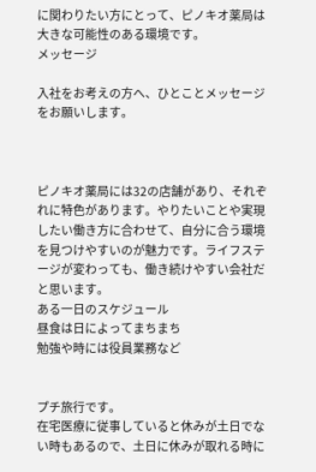に関わりたい方にとって、ピノキオ薬局は大きな可能性のある環境です。
メッセージ

入社をお考えの方へ、ひとことメッセージをお願いします。



ピノキオ薬局には32の店舗があり、それぞれに特色があります。やりたいことや実現したい働き方に合わせて、自分に合う環境を見つけやすいのが魅力です。ライフステージが変わっても、働き続けやすい会社だと思います。
ある一日のスケジュール
昼食は日によってまちまち
勉強や時には役員業務など


プチ旅行です。
在宅医療に従事していると休みが土日でない時もあるので、土日に休みが取れる時に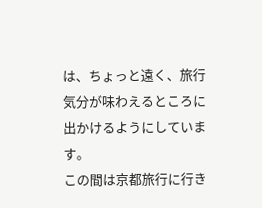は、ちょっと遠く、旅行気分が味わえるところに出かけるようにしています。
この間は京都旅行に行き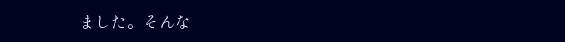ました。そんな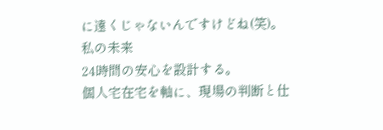に遠くじゃないんですけどね(笑)。
私の未来
24時間の安心を設計する。
個人宅在宅を軸に、現場の判断と仕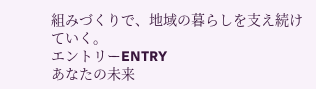組みづくりで、地域の暮らしを支え続けていく。
エントリーENTRY
あなたの未来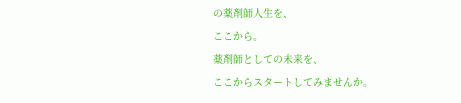の薬剤師人生を、
ここから。
薬剤師としての未来を、
ここからスタートしてみませんか。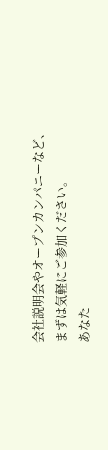会社説明会やオープンカンパニーなど、
まずは気軽にご参加ください。
あなた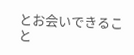とお会いできること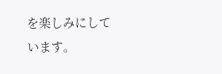を楽しみにしています。